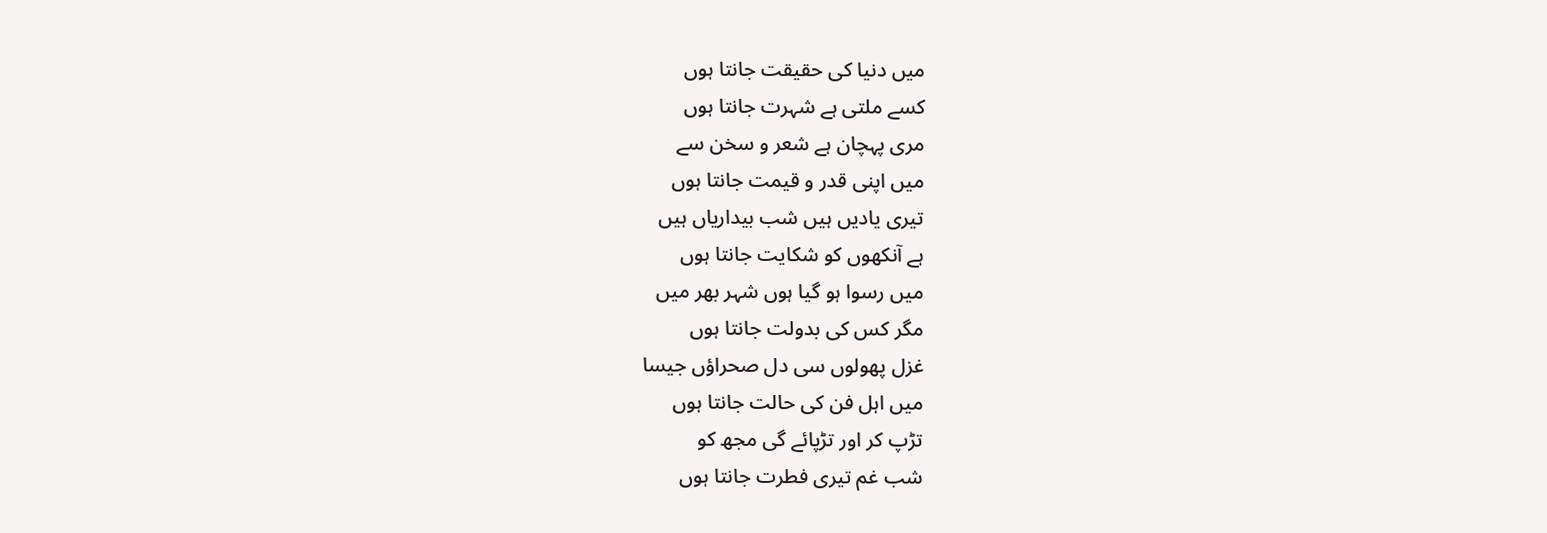میں دنیا کی حقیقت جانتا ہوں
کسے ملتی ہے شہرت جانتا ہوں
مری پہچان ہے شعر و سخن سے
میں اپنی قدر و قیمت جانتا ہوں
تیری یادیں ہیں شب بیداریاں ہیں
ہے آنکھوں کو شکایت جانتا ہوں
میں رسوا ہو گیا ہوں شہر بھر میں
مگر کس کی بدولت جانتا ہوں
غزل پھولوں سی دل صحراؤں جیسا
میں اہل فن کی حالت جانتا ہوں
تڑپ کر اور تڑپائے گی مجھ کو
شب غم تیری فطرت جانتا ہوں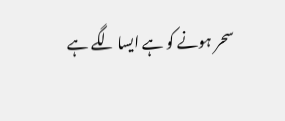سحر ہونے کو ہے ایسا لگے ہے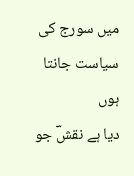میں سورج کی سیاست جانتا ہوں
دیا ہے نقشؔ جو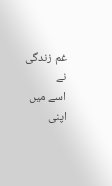غم زندگی نے
اسے میں اپنی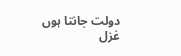دولت جانتا ہوں
غزل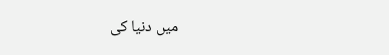میں دنیا کی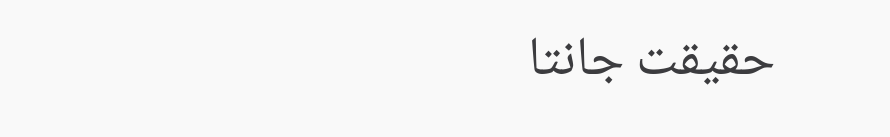حقیقت جانتا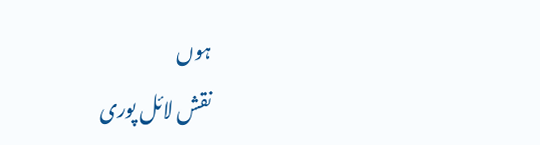ہوں
نقش لائل پوری